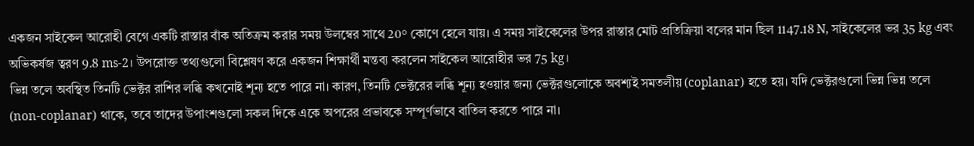একজন সাইকেল আরোহী বেগে একটি রাস্তার বাঁক অতিক্রম করার সময় উলম্বের সাথে 20° কোণে হেলে যায়। এ সময় সাইকেলের উপর রাস্তার মোট প্রতিক্রিয়া বলের মান ছিল 1147.18 N, সাইকেলের ভর 35 kg এবং অভিকর্ষজ ত্বরণ 9.8 ms-2। উপরোক্ত তথ্যগুলো বিশ্লেষণ করে একজন শিক্ষার্থী মন্তব্য করলেন সাইকেল আরোহীর ভর 75 kg।
ভিন্ন তলে অবস্থিত তিনটি ভেক্টর রাশির লব্ধি কখনোই শূন্য হতে পারে না। কারণ, তিনটি ভেক্টরের লব্ধি শূন্য হওয়ার জন্য ভেক্টরগুলোকে অবশ্যই সমতলীয় (coplanar) হতে হয়। যদি ভেক্টরগুলো ভিন্ন ভিন্ন তলে (non-coplanar) থাকে, তবে তাদের উপাংশগুলো সকল দিকে একে অপরের প্রভাবকে সম্পূর্ণভাবে বাতিল করতে পারে না।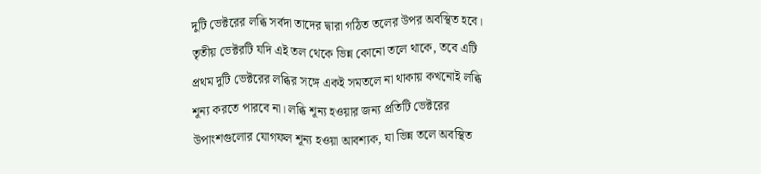দুটি ভেক্টরের লব্ধি সর্বদা তাদের দ্বারা গঠিত তলের উপর অবস্থিত হবে। তৃতীয় ভেক্টরটি যদি এই তল থেকে ভিন্ন কোনো তলে থাকে, তবে এটি প্রথম দুটি ভেক্টরের লব্ধির সঙ্গে একই সমতলে না থাকায় কখনোই লব্ধি শূন্য করতে পারবে না। লব্ধি শূন্য হওয়ার জন্য প্রতিটি ভেক্টরের উপাংশগুলোর যোগফল শূন্য হওয়া আবশ্যক, যা ভিন্ন তলে অবস্থিত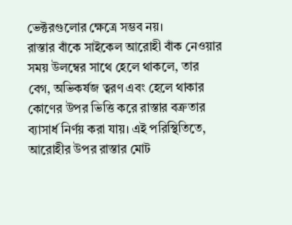ভেক্টরগুলোর ক্ষেত্রে সম্ভব নয়।
রাস্তার বাঁকে সাইকেল আরোহী বাঁক নেওয়ার সময় উলম্বের সাথে হেলে থাকলে, তার বেগ, অভিকর্ষজ ত্বরণ এবং হেলে থাকার কোণের উপর ভিত্তি করে রাস্তার বক্রতার ব্যাসার্ধ নির্ণয় করা যায়। এই পরিস্থিতিতে, আরোহীর উপর রাস্তার মোট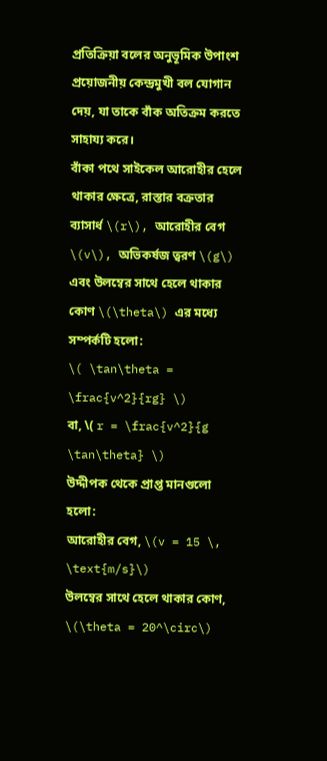প্রতিক্রিয়া বলের অনুভূমিক উপাংশ প্রয়োজনীয় কেন্দ্রমুখী বল যোগান দেয়, যা তাকে বাঁক অতিক্রম করতে সাহায্য করে।
বাঁকা পথে সাইকেল আরোহীর হেলে থাকার ক্ষেত্রে, রাস্তার বক্রতার ব্যাসার্ধ \(r\), আরোহীর বেগ \(v\), অভিকর্ষজ ত্বরণ \(g\) এবং উলম্বের সাথে হেলে থাকার কোণ \(\theta\) এর মধ্যে সম্পর্কটি হলো:
\( \tan\theta = \frac{v^2}{rg} \)
বা, \( r = \frac{v^2}{g \tan\theta} \)
উদ্দীপক থেকে প্রাপ্ত মানগুলো হলো:
আরোহীর বেগ, \(v = 15 \, \text{m/s}\)
উলম্বের সাথে হেলে থাকার কোণ, \(\theta = 20^\circ\)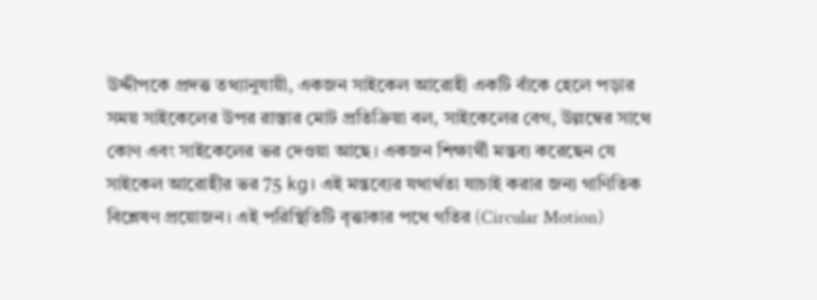উদ্দীপকে প্রদত্ত তথ্যানুযায়ী, একজন সাইকেল আরোহী একটি বাঁকে হেলে পড়ার সময় সাইকেলের উপর রাস্তার মোট প্রতিক্রিয়া বল, সাইকেলের বেগ, উল্লম্বের সাথে কোণ এবং সাইকেলের ভর দেওয়া আছে। একজন শিক্ষার্থী মন্তব্য করেছেন যে সাইকেল আরোহীর ভর 75 kg। এই মন্তব্যের যথার্থতা যাচাই করার জন্য গাণিতিক বিশ্লেষণ প্রয়োজন। এই পরিস্থিতিটি বৃত্তাকার পথে গতির (Circular Motion)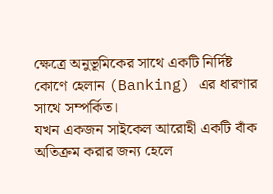ক্ষেত্রে অনুভূমিকের সাথে একটি নির্দিষ্ট কোণে হেলান (Banking) এর ধারণার সাথে সম্পর্কিত।
যখন একজন সাইকেল আরোহী একটি বাঁক অতিক্রম করার জন্য হেলে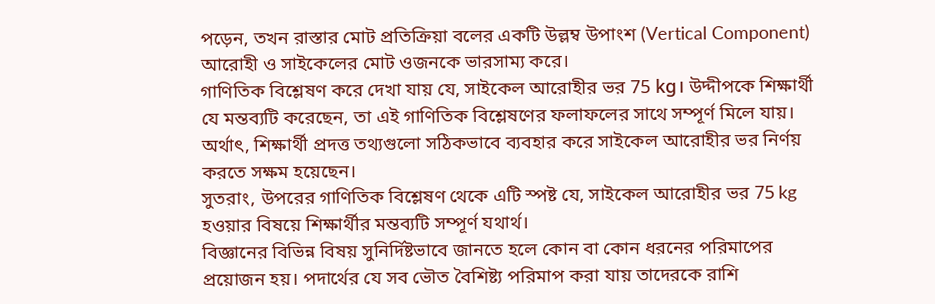পড়েন, তখন রাস্তার মোট প্রতিক্রিয়া বলের একটি উল্লম্ব উপাংশ (Vertical Component) আরোহী ও সাইকেলের মোট ওজনকে ভারসাম্য করে।
গাণিতিক বিশ্লেষণ করে দেখা যায় যে, সাইকেল আরোহীর ভর 75 kg। উদ্দীপকে শিক্ষার্থী যে মন্তব্যটি করেছেন, তা এই গাণিতিক বিশ্লেষণের ফলাফলের সাথে সম্পূর্ণ মিলে যায়। অর্থাৎ, শিক্ষার্থী প্রদত্ত তথ্যগুলো সঠিকভাবে ব্যবহার করে সাইকেল আরোহীর ভর নির্ণয় করতে সক্ষম হয়েছেন।
সুতরাং, উপরের গাণিতিক বিশ্লেষণ থেকে এটি স্পষ্ট যে, সাইকেল আরোহীর ভর 75 kg হওয়ার বিষয়ে শিক্ষার্থীর মন্তব্যটি সম্পূর্ণ যথার্থ।
বিজ্ঞানের বিভিন্ন বিষয় সুনির্দিষ্টভাবে জানতে হলে কোন বা কোন ধরনের পরিমাপের প্রয়োজন হয়। পদার্থের যে সব ভৌত বৈশিষ্ট্য পরিমাপ করা যায় তাদেরকে রাশি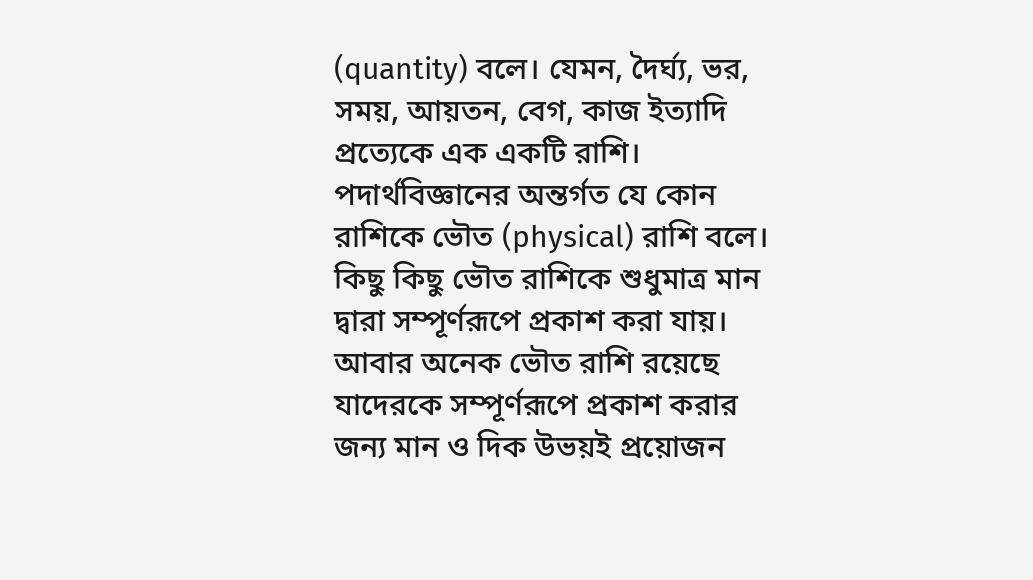(quantity) বলে। যেমন, দৈর্ঘ্য, ভর, সময়, আয়তন, বেগ, কাজ ইত্যাদি প্রত্যেকে এক একটি রাশি। পদার্থবিজ্ঞানের অন্তর্গত যে কোন রাশিকে ভৌত (physical) রাশি বলে।
কিছু কিছু ভৌত রাশিকে শুধুমাত্র মান দ্বারা সম্পূর্ণরূপে প্রকাশ করা যায়। আবার অনেক ভৌত রাশি রয়েছে যাদেরকে সম্পূর্ণরূপে প্রকাশ করার জন্য মান ও দিক উভয়ই প্রয়োজন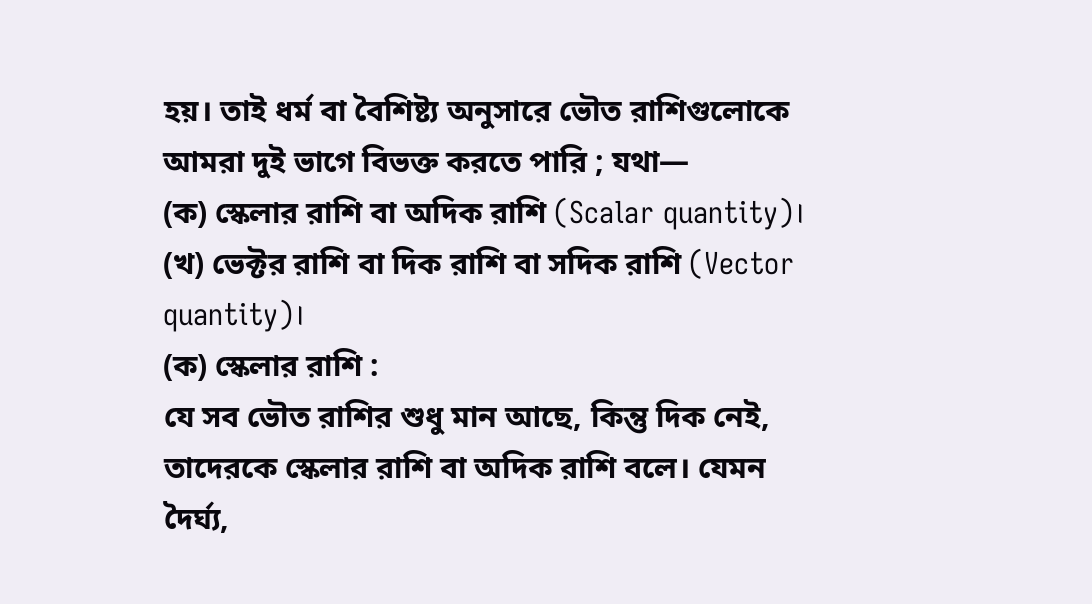হয়। তাই ধর্ম বা বৈশিষ্ট্য অনুসারে ভৌত রাশিগুলোকে আমরা দুই ভাগে বিভক্ত করতে পারি ; যথা—
(ক) স্কেলার রাশি বা অদিক রাশি (Scalar quantity)।
(খ) ভেক্টর রাশি বা দিক রাশি বা সদিক রাশি (Vector quantity)।
(ক) স্কেলার রাশি :
যে সব ভৌত রাশির শুধু মান আছে, কিন্তু দিক নেই, তাদেরকে স্কেলার রাশি বা অদিক রাশি বলে। যেমন দৈর্ঘ্য,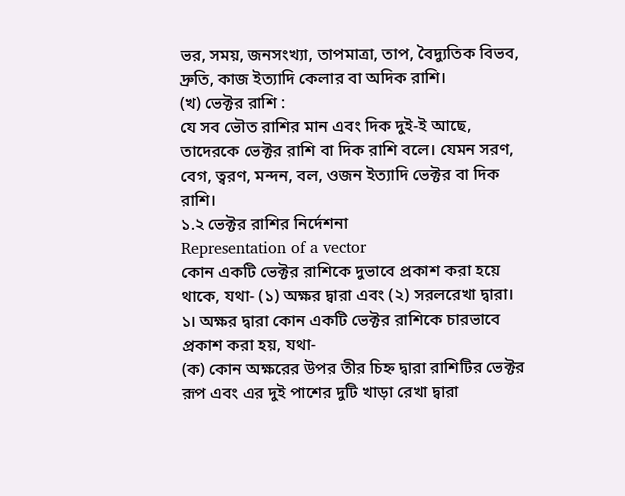ভর, সময়, জনসংখ্যা, তাপমাত্রা, তাপ, বৈদ্যুতিক বিভব, দ্রুতি, কাজ ইত্যাদি কেলার বা অদিক রাশি।
(খ) ভেক্টর রাশি :
যে সব ভৌত রাশির মান এবং দিক দুই-ই আছে, তাদেরকে ভেক্টর রাশি বা দিক রাশি বলে। যেমন সরণ, বেগ, ত্বরণ, মন্দন, বল, ওজন ইত্যাদি ভেক্টর বা দিক রাশি।
১.২ ভেক্টর রাশির নির্দেশনা
Representation of a vector
কোন একটি ভেক্টর রাশিকে দুভাবে প্রকাশ করা হয়ে থাকে, যথা- (১) অক্ষর দ্বারা এবং (২) সরলরেখা দ্বারা।
১। অক্ষর দ্বারা কোন একটি ভেক্টর রাশিকে চারভাবে প্রকাশ করা হয়, যথা-
(ক) কোন অক্ষরের উপর তীর চিহ্ন দ্বারা রাশিটির ভেক্টর রূপ এবং এর দুই পাশের দুটি খাড়া রেখা দ্বারা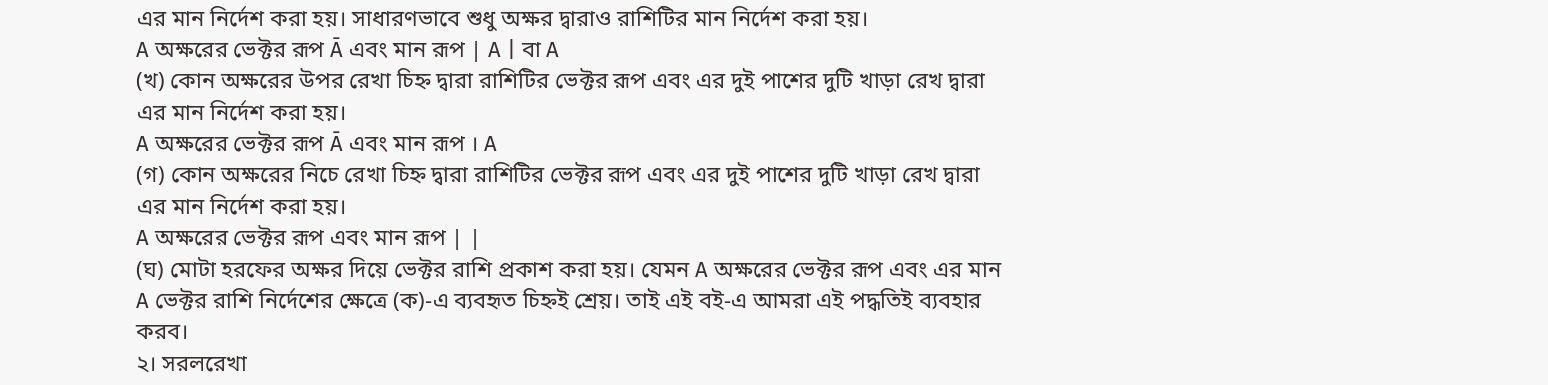এর মান নির্দেশ করা হয়। সাধারণভাবে শুধু অক্ষর দ্বারাও রাশিটির মান নির্দেশ করা হয়।
A অক্ষরের ভেক্টর রূপ Ā এবং মান রূপ | A | বা A
(খ) কোন অক্ষরের উপর রেখা চিহ্ন দ্বারা রাশিটির ভেক্টর রূপ এবং এর দুই পাশের দুটি খাড়া রেখ দ্বারা এর মান নির্দেশ করা হয়।
A অক্ষরের ভেক্টর রূপ Ā এবং মান রূপ । A
(গ) কোন অক্ষরের নিচে রেখা চিহ্ন দ্বারা রাশিটির ভেক্টর রূপ এবং এর দুই পাশের দুটি খাড়া রেখ দ্বারা এর মান নির্দেশ করা হয়।
A অক্ষরের ভেক্টর রূপ এবং মান রূপ | |
(ঘ) মোটা হরফের অক্ষর দিয়ে ভেক্টর রাশি প্রকাশ করা হয়। যেমন A অক্ষরের ভেক্টর রূপ এবং এর মান A ভেক্টর রাশি নির্দেশের ক্ষেত্রে (ক)-এ ব্যবহৃত চিহ্নই শ্রেয়। তাই এই বই-এ আমরা এই পদ্ধতিই ব্যবহার করব।
২। সরলরেখা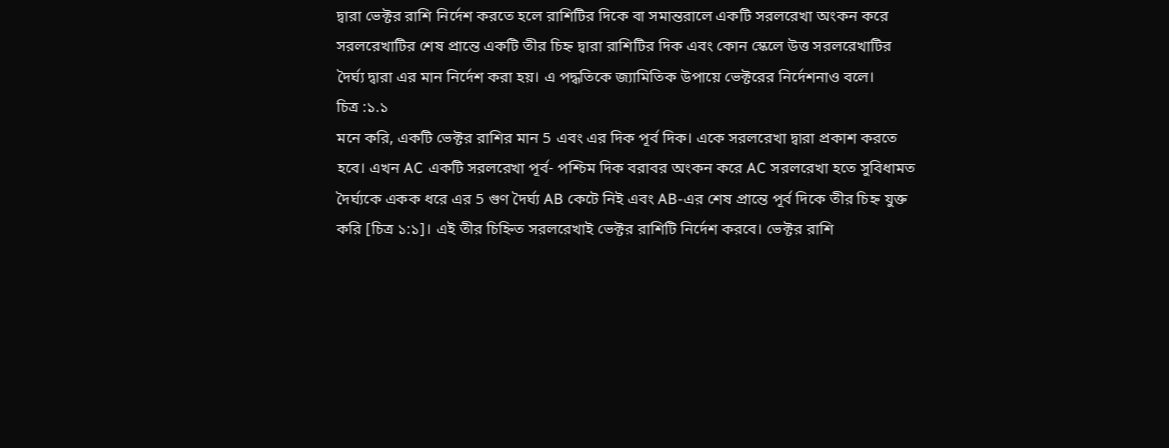দ্বারা ভেক্টর রাশি নির্দেশ করতে হলে রাশিটির দিকে বা সমান্তরালে একটি সরলরেখা অংকন করে সরলরেখাটির শেষ প্রান্তে একটি তীর চিহ্ন দ্বারা রাশিটির দিক এবং কোন স্কেলে উত্ত সরলরেখাটির দৈর্ঘ্য দ্বারা এর মান নির্দেশ করা হয়। এ পদ্ধতিকে জ্যামিতিক উপায়ে ভেক্টরের নির্দেশনাও বলে।
চিত্র :১.১
মনে করি, একটি ভেক্টর রাশির মান 5 এবং এর দিক পূর্ব দিক। একে সরলরেখা দ্বারা প্রকাশ করতে হবে। এখন AC একটি সরলরেখা পূর্ব- পশ্চিম দিক বরাবর অংকন করে AC সরলরেখা হতে সুবিধামত দৈর্ঘ্যকে একক ধরে এর 5 গুণ দৈর্ঘ্য AB কেটে নিই এবং AB-এর শেষ প্রান্তে পূর্ব দিকে তীর চিহ্ন যুক্ত করি [চিত্র ১:১]। এই তীর চিহ্নিত সরলরেখাই ভেক্টর রাশিটি নির্দেশ করবে। ভেক্টর রাশি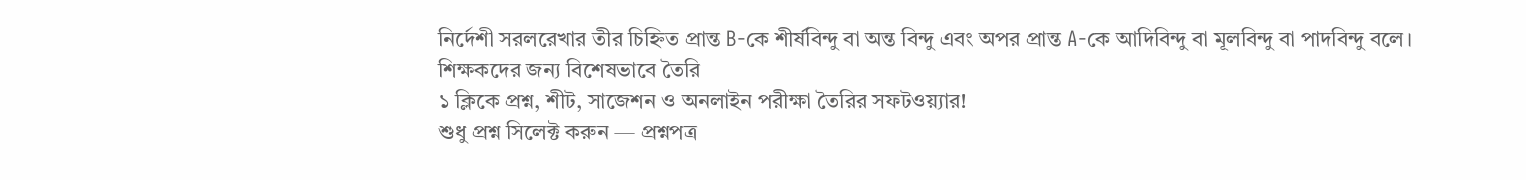নির্দেশী সরলরেখার তীর চিহ্নিত প্রান্ত B-কে শীর্ষবিন্দু বা অন্ত বিন্দু এবং অপর প্রান্ত A-কে আদিবিন্দু বা মূলবিন্দু বা পাদবিন্দু বলে।
শিক্ষকদের জন্য বিশেষভাবে তৈরি
১ ক্লিকে প্রশ্ন, শীট, সাজেশন ও অনলাইন পরীক্ষা তৈরির সফটওয়্যার!
শুধু প্রশ্ন সিলেক্ট করুন — প্রশ্নপত্র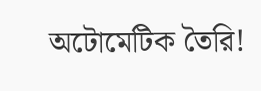অটোমেটিক তৈরি!